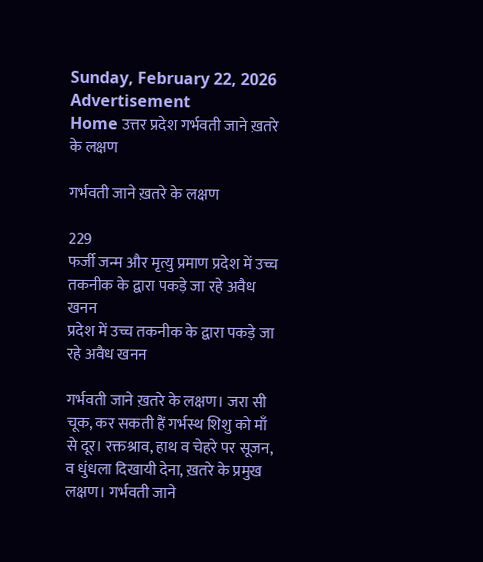Sunday, February 22, 2026
Advertisement
Home उत्तर प्रदेश गर्भवती जाने ख़तरे के लक्षण

गर्भवती जाने ख़तरे के लक्षण

229
फर्जी जन्म और मृत्यु प्रमाण प्रदेश में उच्च तकनीक के द्वारा पकड़े जा रहे अवैध खनन
प्रदेश में उच्च तकनीक के द्वारा पकड़े जा रहे अवैध खनन

गर्भवती जाने ख़तरे के लक्षण। जरा सी चूक, कर सकती हैं गर्भस्थ शिशु को माँ से दूर। रक्तश्राव, हाथ व चेहरे पर सूजन, व धुंधला दिखायी देना, ख़तरे के प्रमुख लक्षण। गर्भवती जाने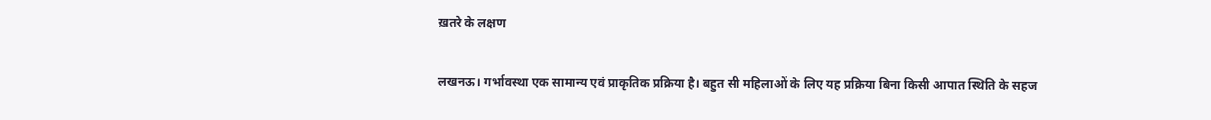ख़तरे के लक्षण

लखनऊ। गर्भावस्था एक सामान्य एवं प्राकृतिक प्रक्रिया है। बहुत सी महिलाओं के लिए यह प्रक्रिया बिना किसी आपात स्थिति के सहज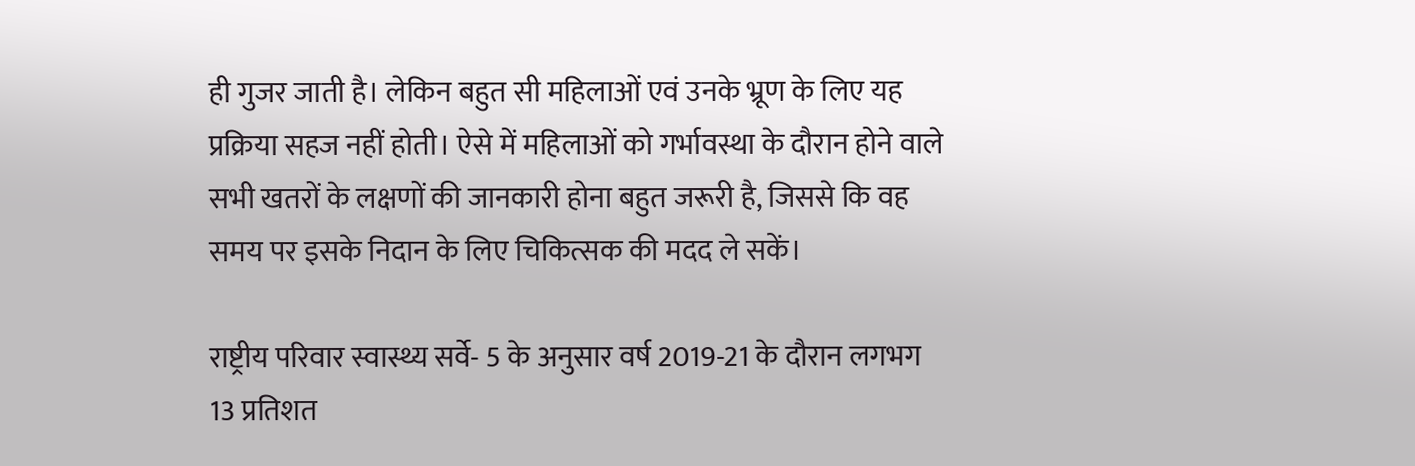ही गुजर जाती है। लेकिन बहुत सी महिलाओं एवं उनके भ्रूण के लिए यह प्रक्रिया सहज नहीं होती। ऐसे में महिलाओं को गर्भावस्था के दौरान होने वाले सभी खतरों के लक्षणों की जानकारी होना बहुत जरूरी है, जिससे कि वह समय पर इसके निदान के लिए चिकित्सक की मदद ले सकें।

राष्ट्रीय परिवार स्वास्थ्य सर्वे- 5 के अनुसार वर्ष 2019-21 के दौरान लगभग 13 प्रतिशत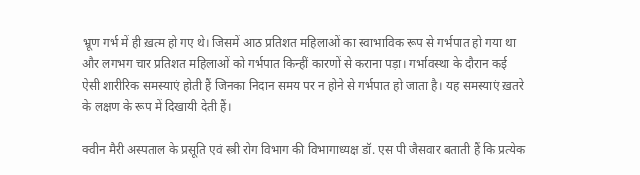भ्रूण गर्भ में ही ख़त्म हो गए थे। जिसमें आठ प्रतिशत महिलाओं का स्वाभाविक रूप से गर्भपात हो गया था और लगभग चार प्रतिशत महिलाओं को गर्भपात किन्हीं कारणों से कराना पड़ा। गर्भावस्था के दौरान कई ऐसी शारीरिक समस्याएं होती हैं जिनका निदान समय पर न होने से गर्भपात हो जाता है। यह समस्याएं ख़तरे के लक्षण के रूप में दिखायी देती हैं।

क्वीन मैरी अस्पताल के प्रसूति एवं स्त्री रोग विभाग की विभागाध्यक्ष डॉ. एस पी जैसवार बताती हैं कि प्रत्येक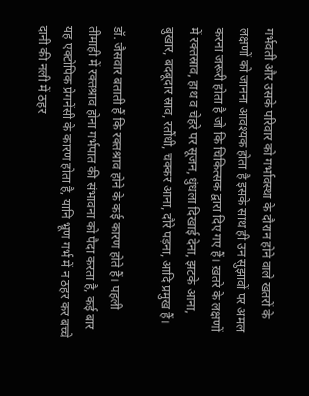गर्भवती और उसके परिवार को गर्भावस्था के दौरान होने वाले खतरों के लक्षणों को जानना आवश्यक होता है इसके साथ ही उन सुझावों पर अमल करना जरूरी होता है जो कि चिकित्सक द्वारा दिए गए हैं। ख़तरे के लक्षणों में रक्तस्राव, हाथ व चेहरे पर सूजन, धुंधला दिखाई देना, झटके आना, बुखार, बदबूदार स्राव, रतौंधी, चक्कर आना, दौरे पड़ना, आदि प्रमुख हैं।

डॉ. जैसवार बताती हैं कि रक्तश्राव होने के कई कारण होते हैं। पहली तीमाही में रक्तश्राव होना गर्भपात की संभावना को पैदा करता है, कई बार यह एक्टोपिक प्रेगनेंसी के कारण होता है, यानि भ्रूण गर्भ में न ठहर कर बच्चे दानी की नली में ठहर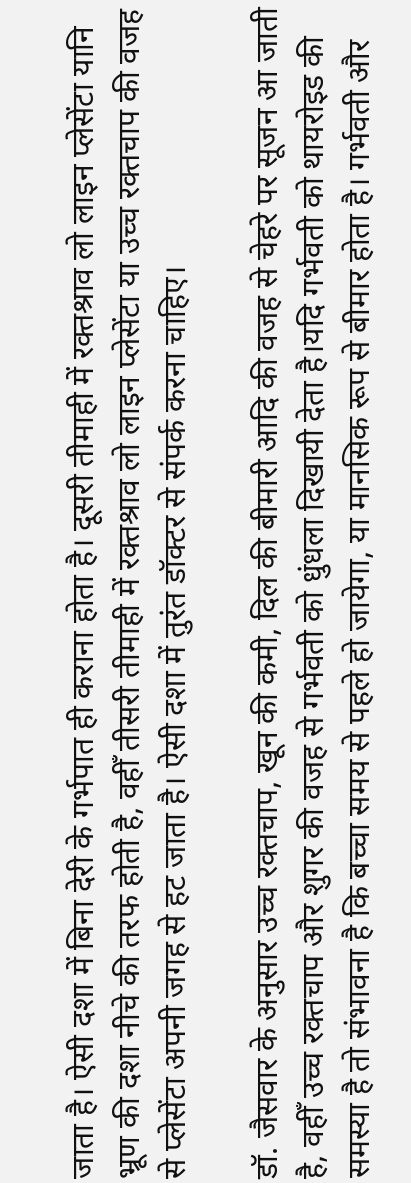जाता है। ऐसी दशा में बिना देरी के गर्भपात ही कराना होता है। दूसरी तीमाही में रक्तश्राव लो लाइन प्लेसेंटा यानि भ्रूण की दशा नीचे की तरफ होती है, वहीँ तीसरी तीमाही में रक्तश्राव लो लाइन प्लेसेंटा या उच्च रक्तचाप की वजह से प्लेसेंटा अपनी जगह से हट जाता है। ऐसी दशा में तुरंत डॉक्टर से संपर्क करना चाहिए।

डॉ. जैसवार के अनुसार उच्च रक्तचाप, खून की कमी, दिल की बीमारी आदि की वजह से चेहरे पर सूजन आ जाती है, वहीँ उच्च रक्तचाप और शुगर की वजह से गर्भवती को धुंधला दिखायी देता है।यदि गर्भवती को थायरोइड की समस्या है तो संभावना है कि बच्चा समय से पहले हो जायेगा, या मानसिक रूप से बीमार होता है। गर्भवती और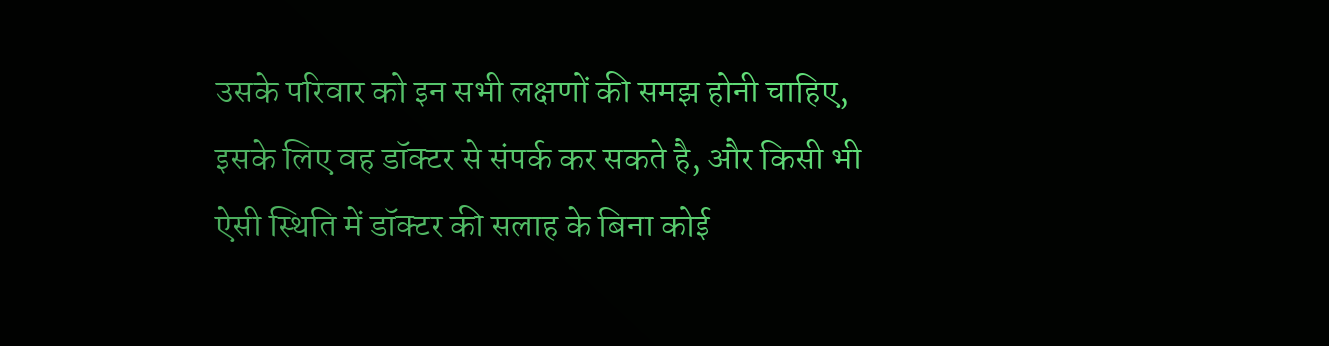उसके परिवार को इन सभी लक्षणों की समझ होनी चाहिए, इसके लिए वह डॉक्टर से संपर्क कर सकते है, और किसी भी ऐसी स्थिति में डॉक्टर की सलाह के बिना कोई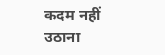कदम नहीं उठाना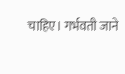चाहिए। गर्भवती जाने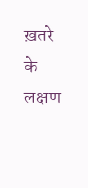ख़तरे के लक्षण